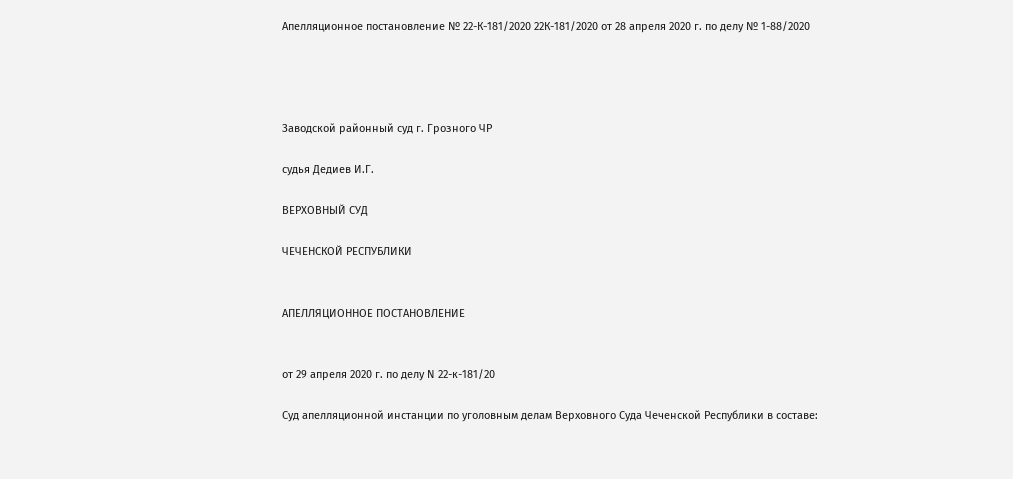Апелляционное постановление № 22-К-181/2020 22К-181/2020 от 28 апреля 2020 г. по делу № 1-88/2020




Заводской районный суд г. Грозного ЧР

судья Дедиев И.Г.

ВЕРХОВНЫЙ СУД

ЧЕЧЕНСКОЙ РЕСПУБЛИКИ


АПЕЛЛЯЦИОННОЕ ПОСТАНОВЛЕНИЕ


от 29 апреля 2020 г. по делу N 22-к-181/20

Суд апелляционной инстанции по уголовным делам Верховного Суда Чеченской Республики в составе: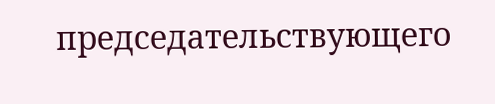председательствующего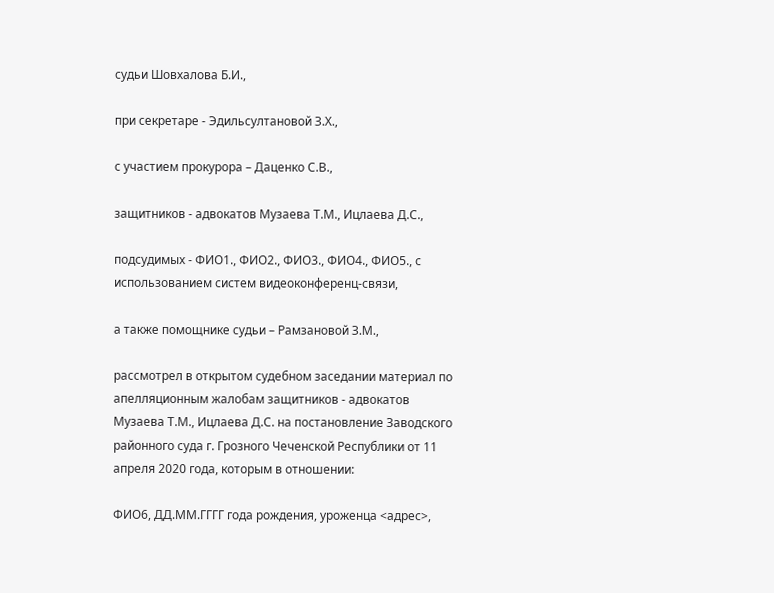судьи Шовхалова Б.И.,

при секретаре - Эдильсултановой З.Х.,

с участием прокурора – Даценко С.В.,

защитников - адвокатов Музаева Т.М., Ицлаева Д.С.,

подсудимых - ФИО1., ФИО2., ФИО3., ФИО4., ФИО5., с использованием систем видеоконференц-связи,

а также помощнике судьи – Рамзановой З.М.,

рассмотрел в открытом судебном заседании материал по апелляционным жалобам защитников - адвокатов Музаева Т.М., Ицлаева Д.С. на постановление Заводского районного суда г. Грозного Чеченской Республики от 11 апреля 2020 года, которым в отношении:

ФИО6, ДД.ММ.ГГГГ года рождения, уроженца <адрес>,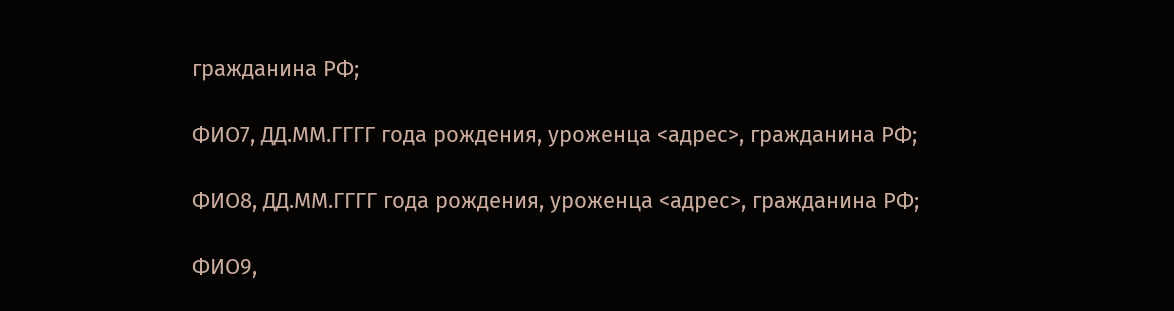гражданина РФ;

ФИО7, ДД.ММ.ГГГГ года рождения, уроженца <адрес>, гражданина РФ;

ФИО8, ДД.ММ.ГГГГ года рождения, уроженца <адрес>, гражданина РФ;

ФИО9,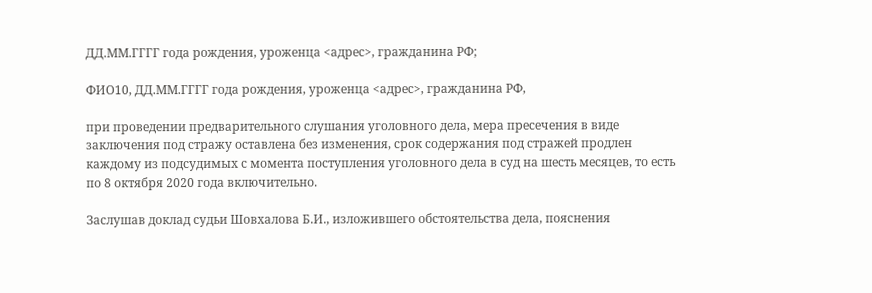ДД.ММ.ГГГГ года рождения, уроженца <адрес>, гражданина РФ;

ФИО10, ДД.ММ.ГГГГ года рождения, уроженца <адрес>, гражданина РФ,

при проведении предварительного слушания уголовного дела, мера пресечения в виде заключения под стражу оставлена без изменения, срок содержания под стражей продлен каждому из подсудимых с момента поступления уголовного дела в суд на шесть месяцев, то есть по 8 октября 2020 года включительно.

Заслушав доклад судьи Шовхалова Б.И., изложившего обстоятельства дела, пояснения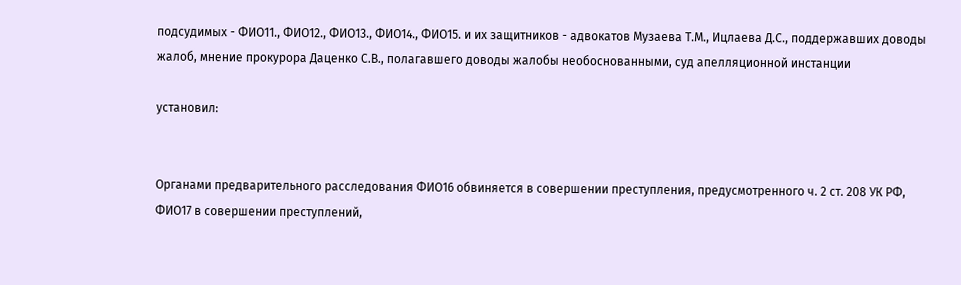подсудимых - ФИО11., ФИО12., ФИО13., ФИО14., ФИО15. и их защитников - адвокатов Музаева Т.М., Ицлаева Д.С., поддержавших доводы жалоб, мнение прокурора Даценко С.В., полагавшего доводы жалобы необоснованными, суд апелляционной инстанции

установил:


Органами предварительного расследования ФИО16 обвиняется в совершении преступления, предусмотренного ч. 2 ст. 208 УК РФ, ФИО17 в совершении преступлений,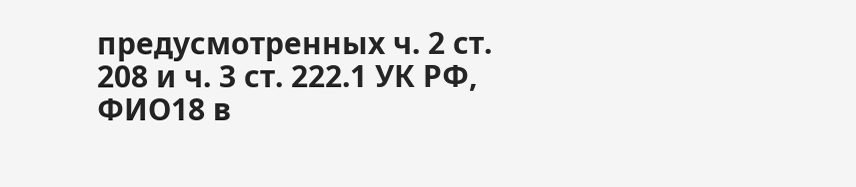предусмотренных ч. 2 ст. 208 и ч. 3 ст. 222.1 УК РФ, ФИО18 в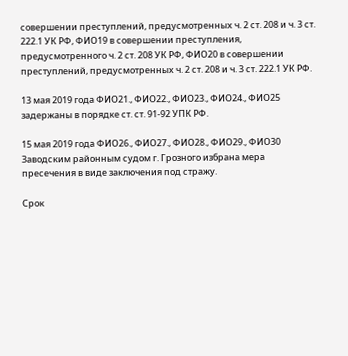совершении преступлений, предусмотренных ч. 2 ст. 208 и ч. 3 ст. 222.1 УК РФ, ФИО19 в совершении преступления, предусмотренного ч. 2 ст. 208 УК РФ, ФИО20 в совершении преступлений, предусмотренных ч. 2 ст. 208 и ч. 3 ст. 222.1 УК РФ.

13 мая 2019 года ФИО21., ФИО22., ФИО23., ФИО24., ФИО25 задержаны в порядке ст. ст. 91-92 УПК РФ.

15 мая 2019 года ФИО26., ФИО27., ФИО28., ФИО29., ФИО30 Заводским районным судом г. Грозного избрана мера пресечения в виде заключения под стражу.

Срок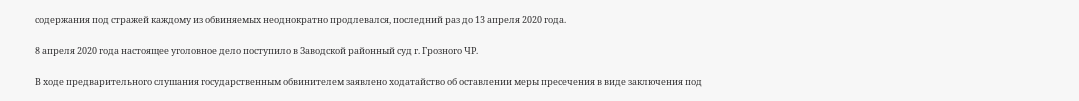содержания под стражей каждому из обвиняемых неоднократно продлевался, последний раз до 13 апреля 2020 года.

8 апреля 2020 года настоящее уголовное дело поступило в Заводской районный суд г. Грозного ЧР.

В ходе предварительного слушания государственным обвинителем заявлено ходатайство об оставлении меры пресечения в виде заключения под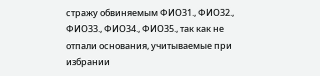стражу обвиняемым ФИО31., ФИО32., ФИО33., ФИО34., ФИО35., так как не отпали основания, учитываемые при избрании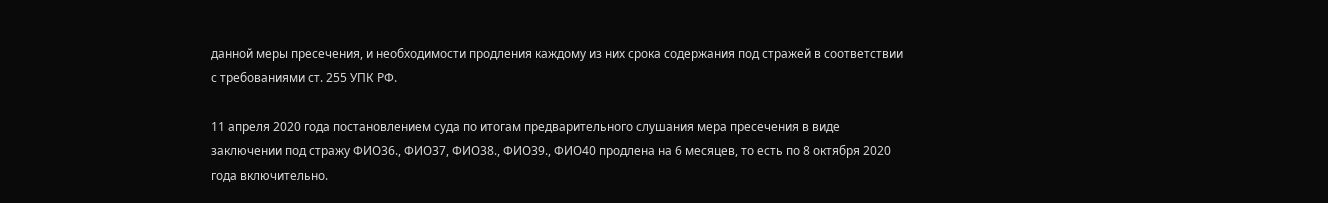данной меры пресечения, и необходимости продления каждому из них срока содержания под стражей в соответствии с требованиями ст. 255 УПК РФ.

11 апреля 2020 года постановлением суда по итогам предварительного слушания мера пресечения в виде заключении под стражу ФИО36., ФИО37, ФИО38., ФИО39., ФИО40 продлена на 6 месяцев, то есть по 8 октября 2020 года включительно.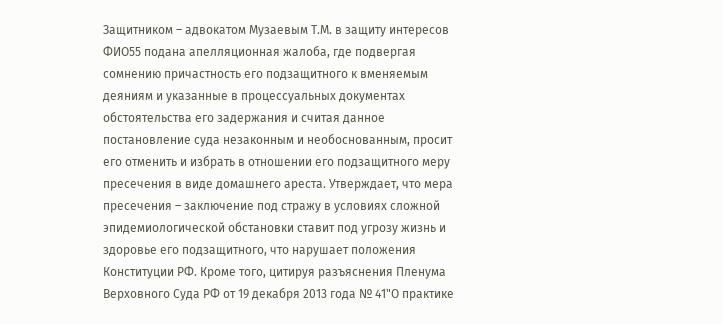Защитником – адвокатом Музаевым Т.М. в защиту интересов ФИО55 подана апелляционная жалоба, где подвергая сомнению причастность его подзащитного к вменяемым деяниям и указанные в процессуальных документах обстоятельства его задержания и считая данное постановление суда незаконным и необоснованным, просит его отменить и избрать в отношении его подзащитного меру пресечения в виде домашнего ареста. Утверждает, что мера пресечения – заключение под стражу в условиях сложной эпидемиологической обстановки ставит под угрозу жизнь и здоровье его подзащитного, что нарушает положения Конституции РФ. Кроме того, цитируя разъяснения Пленума Верховного Суда РФ от 19 декабря 2013 года № 41"О практике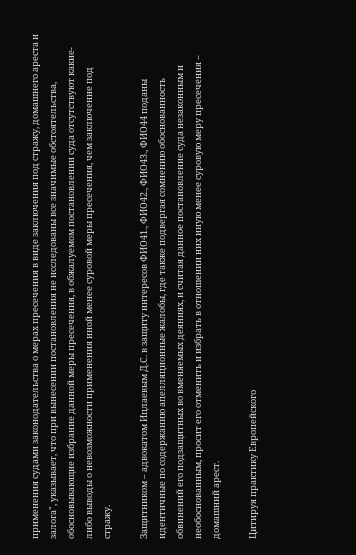применения судами законодательства о мерах пресечения в виде заключения под стражу, домашнего ареста и залога", указывает, что при вынесении постановления не исследованы все значимые обстоятельства, обосновывающие избрание данной меры пресечения, в обжалуемом постановлении суда отсутствуют какие-либо выводы о невозможности применения иной менее суровой меры пресечения, чем заключение под стражу.

Защитником – адвокатом Ицлаевым Д.С. в защиту интересов ФИО41., ФИО42., ФИО43., ФИО44 поданы идентичные по содержанию апелляционные жалобы, где также подвергая сомнению обоснованность обвинений его подзащитных во вменяемых деяниях, и считая данное постановление суда незаконным и необоснованным, просит его отменить и избрать в отношении них иную менее суровую меру пресечения – домашний арест.

Цитируя практику Европейского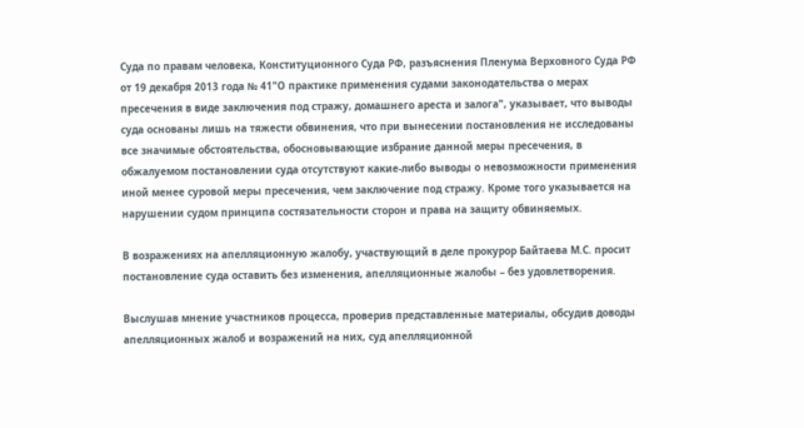Суда по правам человека, Конституционного Суда РФ, разъяснения Пленума Верховного Суда РФ от 19 декабря 2013 года № 41"О практике применения судами законодательства о мерах пресечения в виде заключения под стражу, домашнего ареста и залога", указывает, что выводы суда основаны лишь на тяжести обвинения, что при вынесении постановления не исследованы все значимые обстоятельства, обосновывающие избрание данной меры пресечения, в обжалуемом постановлении суда отсутствуют какие-либо выводы о невозможности применения иной менее суровой меры пресечения, чем заключение под стражу. Кроме того указывается на нарушении судом принципа состязательности сторон и права на защиту обвиняемых.

В возражениях на апелляционную жалобу, участвующий в деле прокурор Байтаева М.С. просит постановление суда оставить без изменения, апелляционные жалобы – без удовлетворения.

Выслушав мнение участников процесса, проверив представленные материалы, обсудив доводы апелляционных жалоб и возражений на них, суд апелляционной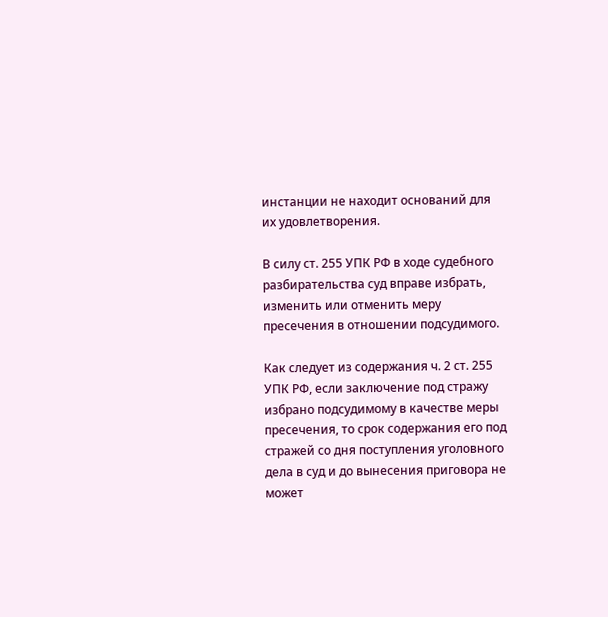инстанции не находит оснований для их удовлетворения.

В силу ст. 255 УПК РФ в ходе судебного разбирательства суд вправе избрать, изменить или отменить меру пресечения в отношении подсудимого.

Как следует из содержания ч. 2 ст. 255 УПК РФ, если заключение под стражу избрано подсудимому в качестве меры пресечения, то срок содержания его под стражей со дня поступления уголовного дела в суд и до вынесения приговора не может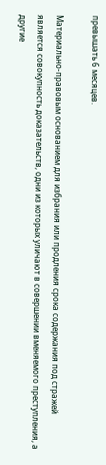превышать 6 месяцев.

Материально-правовым основанием для избрания или продления срока содержания под стражей является совокупность доказательств, одни из которых уличают в совершении вменяемого преступления, а другие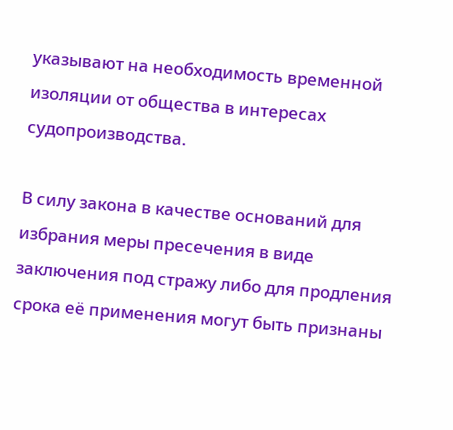указывают на необходимость временной изоляции от общества в интересах судопроизводства.

В силу закона в качестве оснований для избрания меры пресечения в виде заключения под стражу либо для продления срока её применения могут быть признаны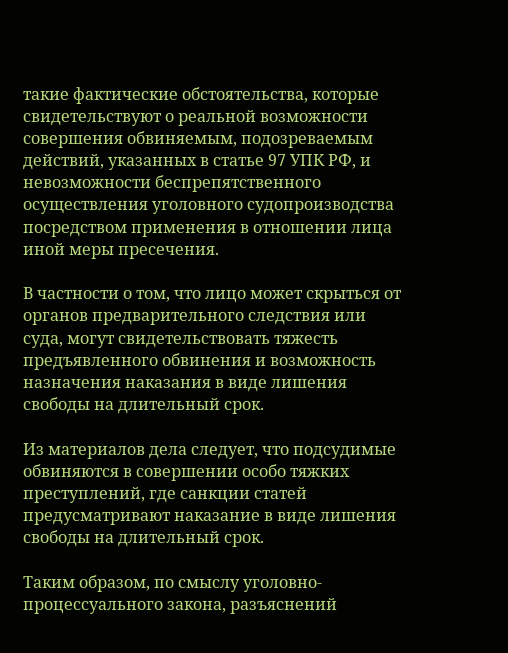такие фактические обстоятельства, которые свидетельствуют о реальной возможности совершения обвиняемым, подозреваемым действий, указанных в статье 97 УПК РФ, и невозможности беспрепятственного осуществления уголовного судопроизводства посредством применения в отношении лица иной меры пресечения.

В частности о том, что лицо может скрыться от органов предварительного следствия или суда, могут свидетельствовать тяжесть предъявленного обвинения и возможность назначения наказания в виде лишения свободы на длительный срок.

Из материалов дела следует, что подсудимые обвиняются в совершении особо тяжких преступлений, где санкции статей предусматривают наказание в виде лишения свободы на длительный срок.

Таким образом, по смыслу уголовно-процессуального закона, разъяснений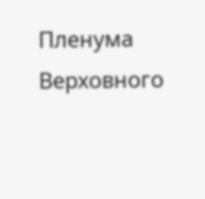Пленума Верховного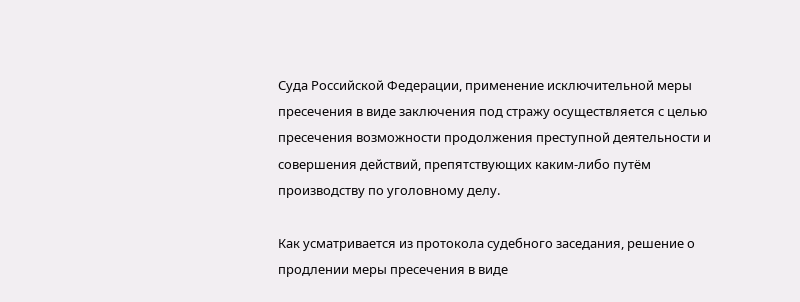Суда Российской Федерации, применение исключительной меры пресечения в виде заключения под стражу осуществляется с целью пресечения возможности продолжения преступной деятельности и совершения действий, препятствующих каким-либо путём производству по уголовному делу.

Как усматривается из протокола судебного заседания, решение о продлении меры пресечения в виде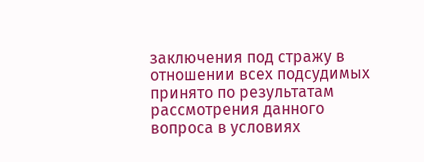заключения под стражу в отношении всех подсудимых принято по результатам рассмотрения данного вопроса в условиях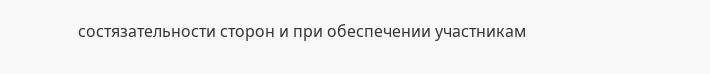состязательности сторон и при обеспечении участникам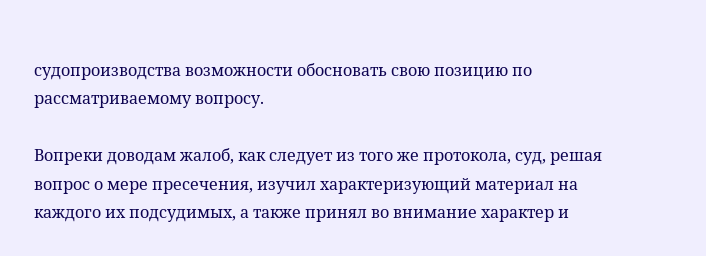судопроизводства возможности обосновать свою позицию по рассматриваемому вопросу.

Вопреки доводам жалоб, как следует из того же протокола, суд, решая вопрос о мере пресечения, изучил характеризующий материал на каждого их подсудимых, а также принял во внимание характер и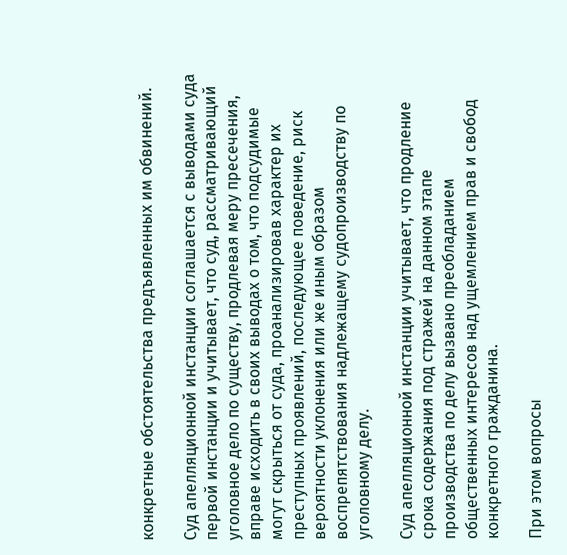конкретные обстоятельства предъявленных им обвинений.

Суд апелляционной инстанции соглашается с выводами суда первой инстанции и учитывает, что суд, рассматривающий уголовное дело по существу, продлевая меру пресечения, вправе исходить в своих выводах о том, что подсудимые могут скрыться от суда, проанализировав характер их преступных проявлений, последующее поведение, риск вероятности уклонения или же иным образом воспрепятствования надлежащему судопроизводству по уголовному делу.

Суд апелляционной инстанции учитывает, что продление срока содержания под стражей на данном этапе производства по делу вызвано преобладанием общественных интересов над ущемлением прав и свобод конкретного гражданина.

При этом вопросы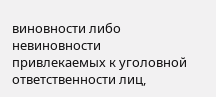виновности либо невиновности привлекаемых к уголовной ответственности лиц,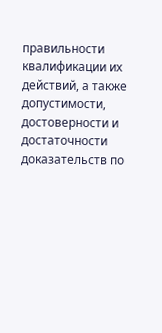правильности квалификации их действий, а также допустимости, достоверности и достаточности доказательств по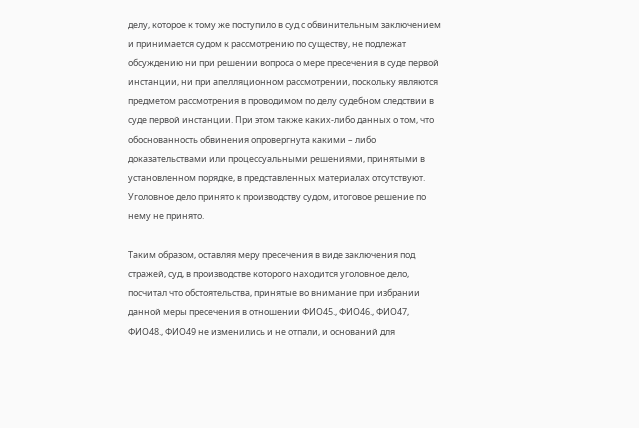делу, которое к тому же поступило в суд с обвинительным заключением и принимается судом к рассмотрению по существу, не подлежат обсуждению ни при решении вопроса о мере пресечения в суде первой инстанции, ни при апелляционном рассмотрении, поскольку являются предметом рассмотрения в проводимом по делу судебном следствии в суде первой инстанции. При этом также каких-либо данных о том, что обоснованность обвинения опровергнута какими – либо доказательствами или процессуальными решениями, принятыми в установленном порядке, в представленных материалах отсутствуют. Уголовное дело принято к производству судом, итоговое решение по нему не принято.

Таким образом, оставляя меру пресечения в виде заключения под стражей, суд, в производстве которого находится уголовное дело, посчитал что обстоятельства, принятые во внимание при избрании данной меры пресечения в отношении ФИО45., ФИО46., ФИО47, ФИО48., ФИО49 не изменились и не отпали, и оснований для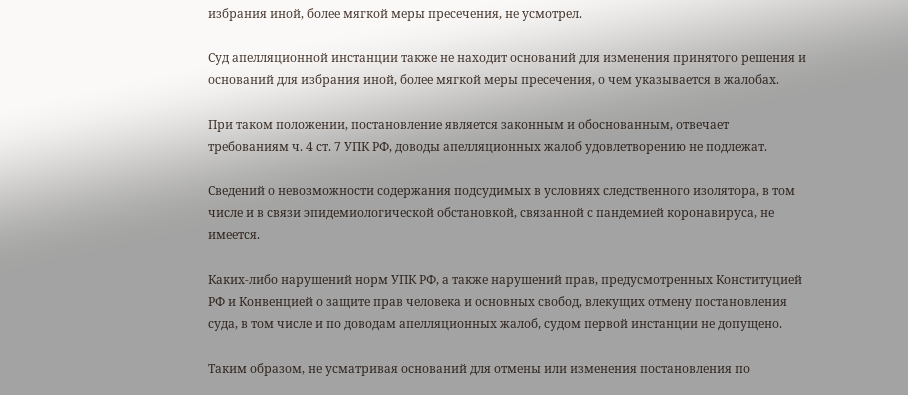избрания иной, более мягкой меры пресечения, не усмотрел.

Суд апелляционной инстанции также не находит оснований для изменения принятого решения и оснований для избрания иной, более мягкой меры пресечения, о чем указывается в жалобах.

При таком положении, постановление является законным и обоснованным, отвечает требованиям ч. 4 ст. 7 УПК РФ, доводы апелляционных жалоб удовлетворению не подлежат.

Сведений о невозможности содержания подсудимых в условиях следственного изолятора, в том числе и в связи эпидемиологической обстановкой, связанной с пандемией коронавируса, не имеется.

Каких-либо нарушений норм УПК РФ, а также нарушений прав, предусмотренных Конституцией РФ и Конвенцией о защите прав человека и основных свобод, влекущих отмену постановления суда, в том числе и по доводам апелляционных жалоб, судом первой инстанции не допущено.

Таким образом, не усматривая оснований для отмены или изменения постановления по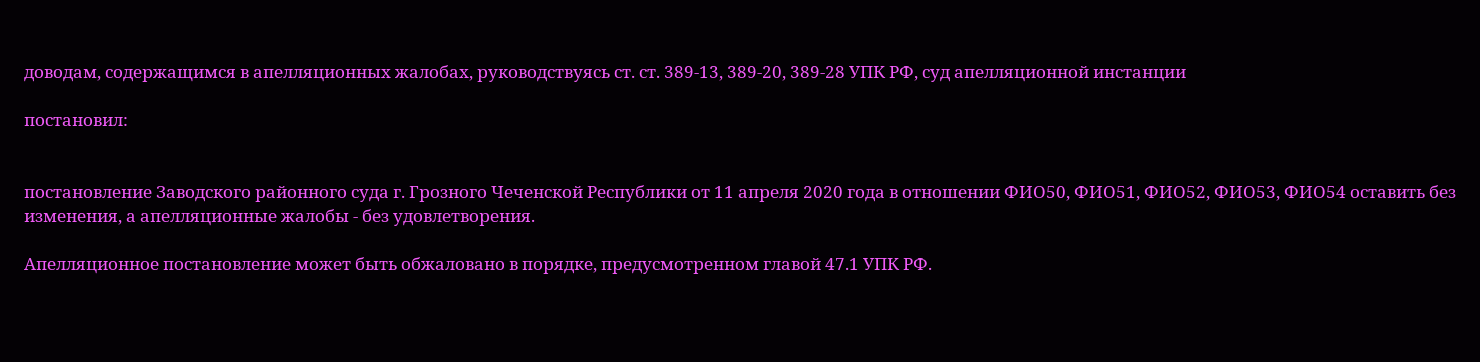доводам, содержащимся в апелляционных жалобах, руководствуясь ст. ст. 389-13, 389-20, 389-28 УПК РФ, суд апелляционной инстанции

постановил:


постановление Заводского районного суда г. Грозного Чеченской Республики от 11 апреля 2020 года в отношении ФИО50, ФИО51, ФИО52, ФИО53, ФИО54 оставить без изменения, а апелляционные жалобы - без удовлетворения.

Апелляционное постановление может быть обжаловано в порядке, предусмотренном главой 47.1 УПК РФ.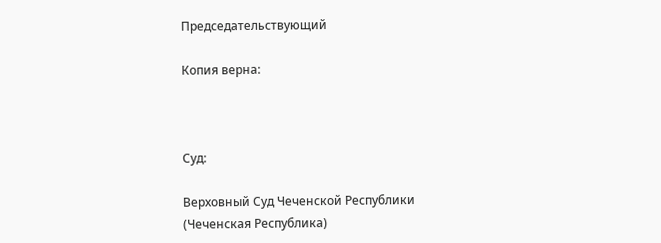Председательствующий

Копия верна:



Суд:

Верховный Суд Чеченской Республики (Чеченская Республика)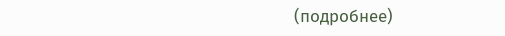(подробнее)